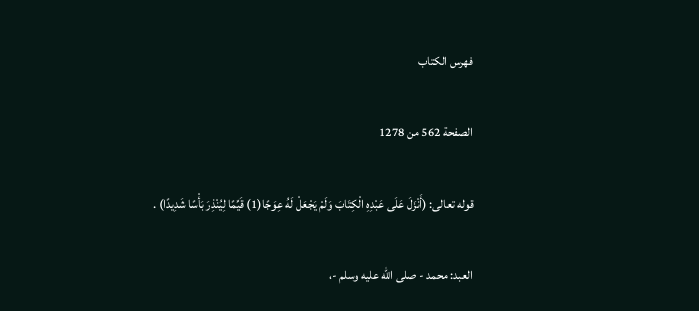فهرس الكتاب

الصفحة 562 من 1278

قوله تعالى: (أَنْزَلَ عَلَى عَبْدِهِ الْكِتَابَ وَلَمْ يَجْعَلْ لَهُ عِوَجًا(1) قَيِّمًا لِيُنْذِرَ بَأْسًا شَدِيدًا) .

العبد: محمد - صلى الله عليه وسلم -،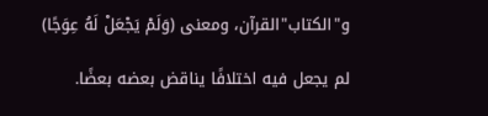و"الكتاب"القرآن، ومعنى (وَلَمْ يَجْعَلْ لَهُ عِوَجًا)

لم يجعل فيه اختلافًا يناقض بعضه بعضًا.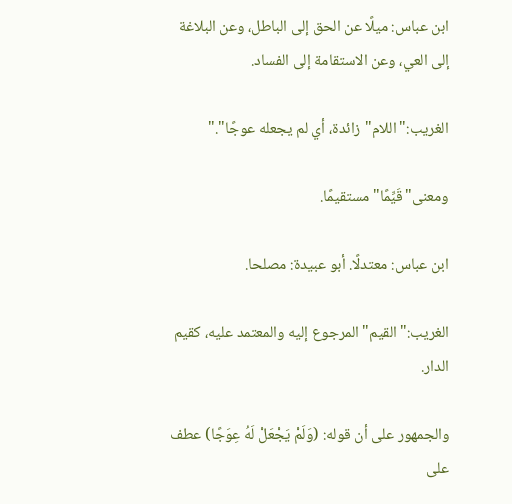ابن عباس: ميلًا عن الحق إلى الباطل، وعن البلاغة إلى العي، وعن الاستقامة إلى الفساد.

الغريب:"اللام"زائدة، أي لم يجعله عوجًا"."

ومعنى"قَيِّمًا"مستقيمًا.

ابن عباس: معتدلًا. أبو عبيدة: مصلحا.

الغريب:"القيم"المرجوع إليه والمعتمد عليه، كقيم الدار.

والجمهور على أن قوله: (وَلَمْ يَجْعَلْ لَهُ عِوَجًا) عطف على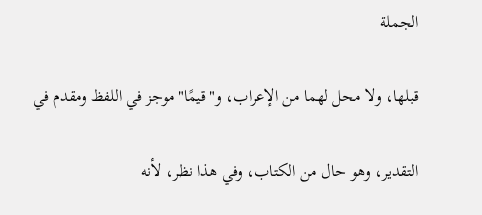الجملة

قبلها، ولا محل لهما من الإعراب، و"قيمًا"موجز في اللفظ ومقدم في

التقدير، وهو حال من الكتاب، وفي هذا نظر، لأنه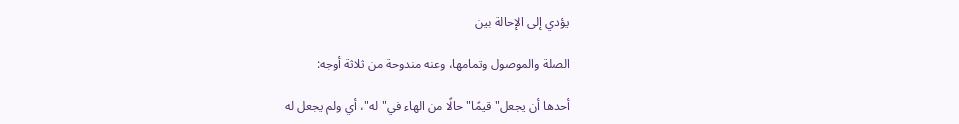يؤدي إلى الإحالة بين

الصلة والموصول وتمامها، وعنه مندوحة من ثلاثة أوجه:

أحدها أن يجعل"قيمًا"حالًا من الهاء في"له"، أي ولم يجعل له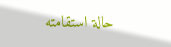حالة استقامته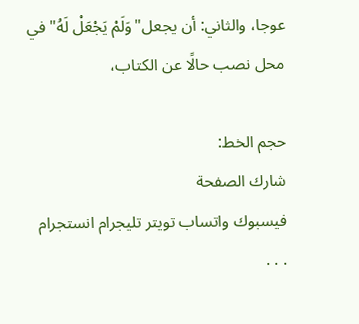عوجا، والثاني: أن يجعل"وَلَمْ يَجْعَلْ لَهُ"في محل نصب حالًا عن الكتاب،

حجم الخط:
شارك الصفحة
فيسبوك واتساب تويتر تليجرام انستجرام
. . .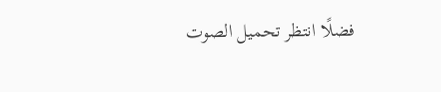فضلًا انتظر تحميل الصوت